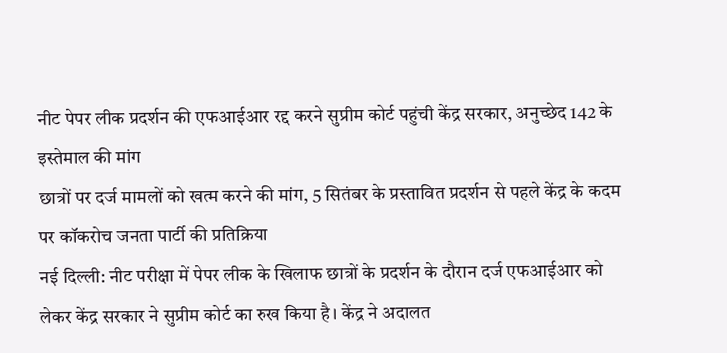नीट पेपर लीक प्रदर्शन की एफआईआर रद्द करने सुप्रीम कोर्ट पहुंची केंद्र सरकार, अनुच्छेद 142 के इस्तेमाल की मांग
छात्रों पर दर्ज मामलों को खत्म करने की मांग, 5 सितंबर के प्रस्तावित प्रदर्शन से पहले केंद्र के कदम पर कॉकरोच जनता पार्टी की प्रतिक्रिया
नई दिल्ली: नीट परीक्षा में पेपर लीक के खिलाफ छात्रों के प्रदर्शन के दौरान दर्ज एफआईआर को लेकर केंद्र सरकार ने सुप्रीम कोर्ट का रुख किया है। केंद्र ने अदालत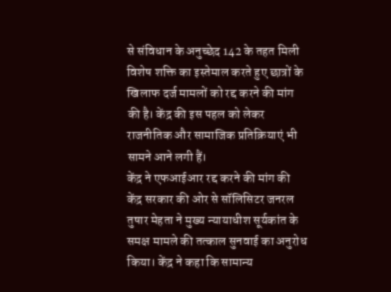से संविधान के अनुच्छेद 142 के तहत मिली विशेष शक्ति का इस्तेमाल करते हुए छात्रों के खिलाफ दर्ज मामलों को रद्द करने की मांग की है। केंद्र की इस पहल को लेकर राजनीतिक और सामाजिक प्रतिक्रियाएं भी सामने आने लगी हैं।
केंद्र ने एफआईआर रद्द करने की मांग की
केंद्र सरकार की ओर से सॉलिसिटर जनरल तुषार मेहता ने मुख्य न्यायाधीश सूर्यकांत के समक्ष मामले की तत्काल सुनवाई का अनुरोध किया। केंद्र ने कहा कि सामान्य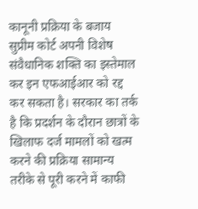कानूनी प्रक्रिया के बजाय सुप्रीम कोर्ट अपनी विशेष संवैधानिक शक्ति का इस्तेमाल कर इन एफआईआर को रद्द कर सकता है। सरकार का तर्क है कि प्रदर्शन के दौरान छात्रों के खिलाफ दर्ज मामलों को खत्म करने की प्रक्रिया सामान्य तरीके से पूरी करने में काफी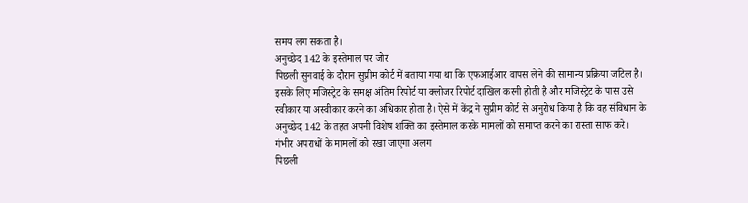समय लग सकता है।
अनुच्छेद 142 के इस्तेमाल पर जोर
पिछली सुनवाई के दौरान सुप्रीम कोर्ट में बताया गया था कि एफआईआर वापस लेने की सामान्य प्रक्रिया जटिल है। इसके लिए मजिस्ट्रेट के समक्ष अंतिम रिपोर्ट या क्लोजर रिपोर्ट दाखिल करनी होती है और मजिस्ट्रेट के पास उसे स्वीकार या अस्वीकार करने का अधिकार होता है। ऐसे में केंद्र ने सुप्रीम कोर्ट से अनुरोध किया है कि वह संविधान के अनुच्छेद 142 के तहत अपनी विशेष शक्ति का इस्तेमाल करके मामलों को समाप्त करने का रास्ता साफ करे।
गंभीर अपराधों के मामलों को रखा जाएगा अलग
पिछली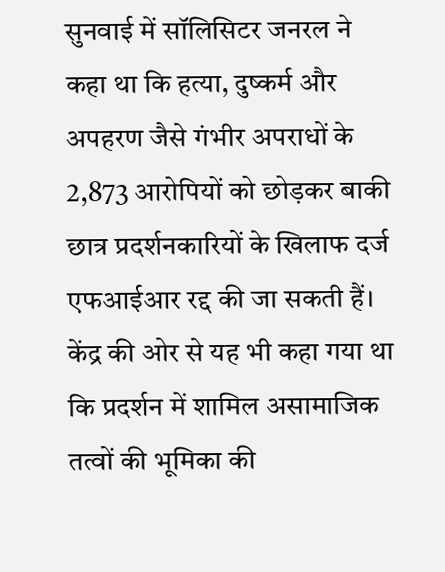सुनवाई में सॉलिसिटर जनरल ने कहा था कि हत्या, दुष्कर्म और अपहरण जैसे गंभीर अपराधों के 2,873 आरोपियों को छोड़कर बाकी छात्र प्रदर्शनकारियों के खिलाफ दर्ज एफआईआर रद्द की जा सकती हैं। केंद्र की ओर से यह भी कहा गया था कि प्रदर्शन में शामिल असामाजिक तत्वों की भूमिका की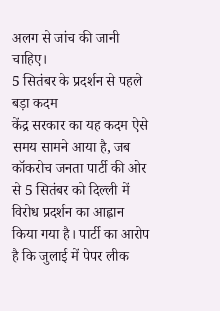अलग से जांच की जानी चाहिए।
5 सितंबर के प्रदर्शन से पहले बड़ा कदम
केंद्र सरकार का यह कदम ऐसे समय सामने आया है, जब कॉकरोच जनता पार्टी की ओर से 5 सितंबर को दिल्ली में विरोध प्रदर्शन का आह्वान किया गया है। पार्टी का आरोप है कि जुलाई में पेपर लीक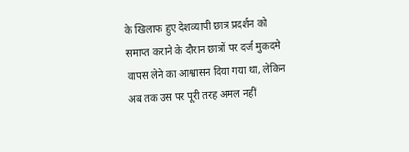के खिलाफ हुए देशव्यापी छात्र प्रदर्शन को समाप्त कराने के दौरान छात्रों पर दर्ज मुकदमे वापस लेने का आश्वासन दिया गया था, लेकिन अब तक उस पर पूरी तरह अमल नहीं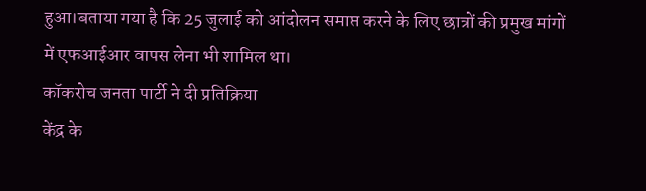हुआ।बताया गया है कि 25 जुलाई को आंदोलन समाप्त करने के लिए छात्रों की प्रमुख मांगों में एफआईआर वापस लेना भी शामिल था।
कॉकरोच जनता पार्टी ने दी प्रतिक्रिया
केंद्र के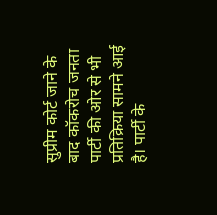सुप्रीम कोर्ट जाने के बाद कॉकरोच जनता पार्टी की ओर से भी प्रतिक्रिया सामने आई है। पार्टी के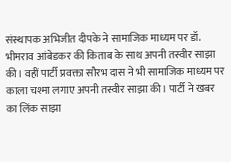संस्थापक अभिजीत दीपके ने सामाजिक माध्यम पर डॉ. भीमराव आंबेडकर की किताब के साथ अपनी तस्वीर साझा की। वहीं पार्टी प्रवक्ता सौरभ दास ने भी सामाजिक माध्यम पर काला चश्मा लगाए अपनी तस्वीर साझा की। पार्टी ने खबर का लिंक साझा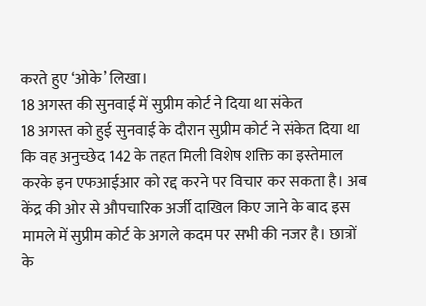करते हुए ‘ओके’ लिखा।
18 अगस्त की सुनवाई में सुप्रीम कोर्ट ने दिया था संकेत
18 अगस्त को हुई सुनवाई के दौरान सुप्रीम कोर्ट ने संकेत दिया था कि वह अनुच्छेद 142 के तहत मिली विशेष शक्ति का इस्तेमाल करके इन एफआईआर को रद्द करने पर विचार कर सकता है। अब केंद्र की ओर से औपचारिक अर्जी दाखिल किए जाने के बाद इस मामले में सुप्रीम कोर्ट के अगले कदम पर सभी की नजर है। छात्रों के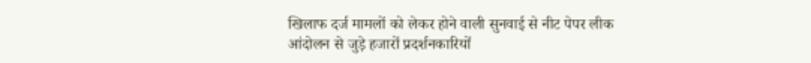खिलाफ दर्ज मामलों को लेकर होने वाली सुनवाई से नीट पेपर लीक आंदोलन से जुड़े हजारों प्रदर्शनकारियों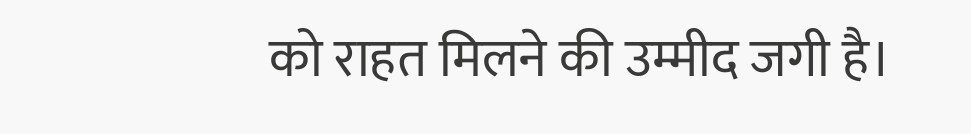को राहत मिलने की उम्मीद जगी है।